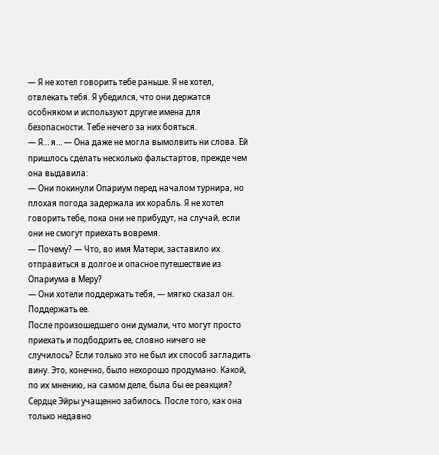— Я не хотел говорить тебе раньше. Я не хотел, отвлекать тебя. Я убедился, что они держатся особняком и используют другие имена для безопасности. Тебе нечего за них бояться.
— Я… я… — Она даже не могла вымолвить ни слова. Ей пришлось сделать несколько фальстартов, прежде чем она выдавила:
— Они покинули Опариум перед началом турнира, но плохая погода задержала их корабль. Я не хотел говорить тебе, пока они не прибудут, на случай, если они не смогут приехать вовремя.
— Почему? — Что, во имя Матери, заставило их отправиться в долгое и опасное путешествие из Опариума в Меру?
— Они хотели поддержать тебя, — мягко сказал он.
Поддержать ее.
После произошедшего они думали, что могут просто приехать и подбодрить ее, словно ничего не случилось? Если только это не был их способ загладить вину. Это, конечно, было нехорошо продумано. Какой, по их мнению, на самом деле, была бы ее реакция? Сердце Эйры учащенно забилось. После того, как она только недавно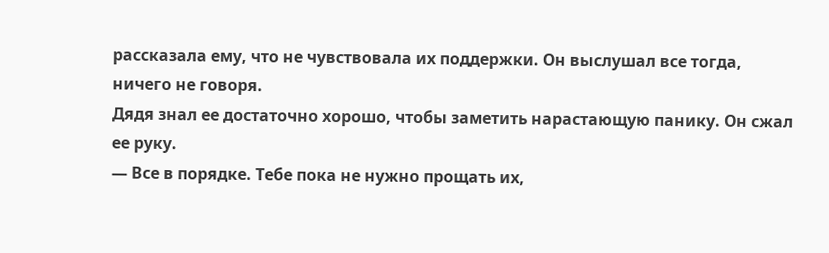рассказала ему, что не чувствовала их поддержки. Он выслушал все тогда, ничего не говоря.
Дядя знал ее достаточно хорошо, чтобы заметить нарастающую панику. Он сжал ее руку.
— Все в порядке. Тебе пока не нужно прощать их,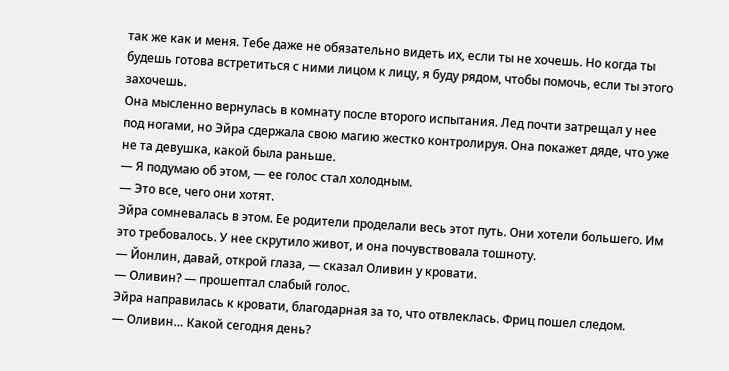так же как и меня. Тебе даже не обязательно видеть их, если ты не хочешь. Но когда ты будешь готова встретиться с ними лицом к лицу, я буду рядом, чтобы помочь, если ты этого захочешь.
Она мысленно вернулась в комнату после второго испытания. Лед почти затрещал у нее под ногами, но Эйра сдержала свою магию жестко контролируя. Она покажет дяде, что уже не та девушка, какой была раньше.
— Я подумаю об этом, — ее голос стал холодным.
— Это все, чего они хотят.
Эйра сомневалась в этом. Ее родители проделали весь этот путь. Они хотели большего. Им это требовалось. У нее скрутило живот, и она почувствовала тошноту.
— Йонлин, давай, открой глаза, — сказал Оливин у кровати.
— Оливин? — прошептал слабый голос.
Эйра направилась к кровати, благодарная за то, что отвлеклась. Фриц пошел следом.
— Оливин… Какой сегодня день?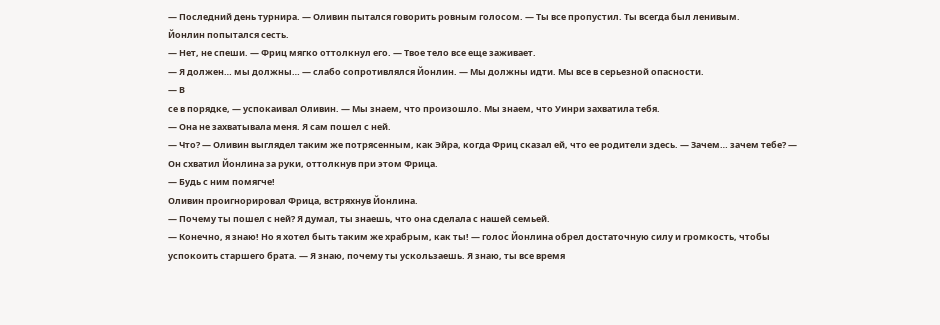— Последний день турнира. — Оливин пытался говорить ровным голосом. — Ты все пропустил. Ты всегда был ленивым.
Йонлин попытался сесть.
— Нет, не спеши. — Фриц мягко оттолкнул его. — Твое тело все еще заживает.
— Я должен… мы должны… — слабо сопротивлялся Йонлин. — Мы должны идти. Мы все в серьезной опасности.
— В
се в порядке, — успокаивал Оливин. — Мы знаем, что произошло. Мы знаем, что Уинри захватила тебя.
— Она не захватывала меня. Я сам пошел с ней.
— Что? — Оливин выглядел таким же потрясенным, как Эйра, когда Фриц сказал ей, что ее родители здесь. — Зачем… зачем тебе? — Он схватил Йонлина за руки, оттолкнув при этом Фрица.
— Будь с ним помягче!
Оливин проигнорировал Фрица, встряхнув Йонлина.
— Почему ты пошел с ней? Я думал, ты знаешь, что она сделала с нашей семьей.
— Конечно, я знаю! Но я хотел быть таким же храбрым, как ты! — голос Йонлина обрел достаточную силу и громкость, чтобы успокоить старшего брата. — Я знаю, почему ты ускользаешь. Я знаю, ты все время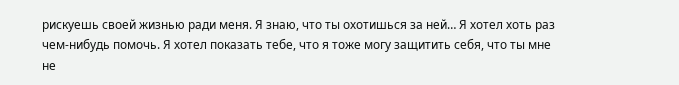рискуешь своей жизнью ради меня. Я знаю, что ты охотишься за ней… Я хотел хоть раз чем-нибудь помочь. Я хотел показать тебе, что я тоже могу защитить себя, что ты мне не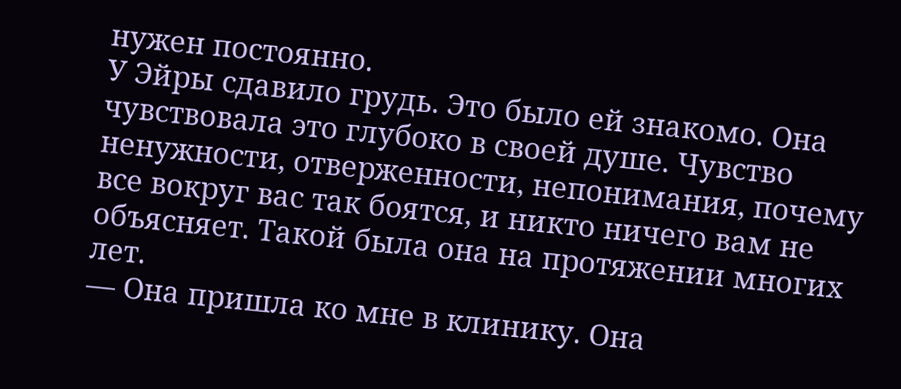нужен постоянно.
У Эйры сдавило грудь. Это было ей знакомо. Она чувствовала это глубоко в своей душе. Чувство ненужности, отверженности, непонимания, почему все вокруг вас так боятся, и никто ничего вам не объясняет. Такой была она на протяжении многих лет.
— Она пришла ко мне в клинику. Она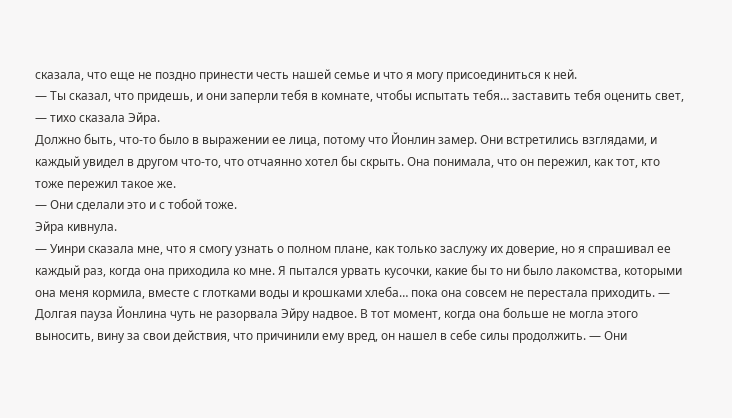сказала, что еще не поздно принести честь нашей семье и что я могу присоединиться к ней.
— Ты сказал, что придешь, и они заперли тебя в комнате, чтобы испытать тебя… заставить тебя оценить свет, — тихо сказала Эйра.
Должно быть, что-то было в выражении ее лица, потому что Йонлин замер. Они встретились взглядами, и каждый увидел в другом что-то, что отчаянно хотел бы скрыть. Она понимала, что он пережил, как тот, кто тоже пережил такое же.
— Они сделали это и с тобой тоже.
Эйра кивнула.
— Уинри сказала мне, что я смогу узнать о полном плане, как только заслужу их доверие, но я спрашивал ее каждый раз, когда она приходила ко мне. Я пытался урвать кусочки, какие бы то ни было лакомства, которыми она меня кормила, вместе с глотками воды и крошками хлеба… пока она совсем не перестала приходить. — Долгая пауза Йонлина чуть не разорвала Эйру надвое. В тот момент, когда она больше не могла этого выносить, вину за свои действия, что причинили ему вред, он нашел в себе силы продолжить. — Они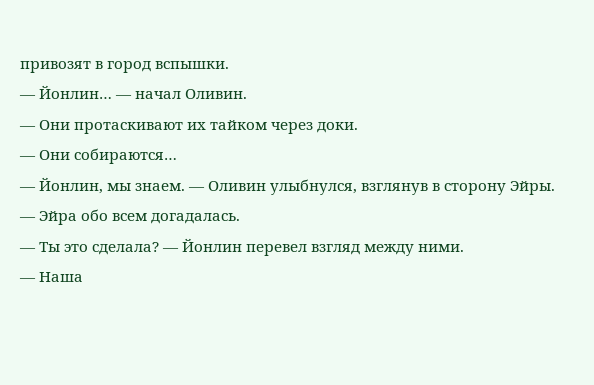привозят в город вспышки.
— Йонлин… — начал Оливин.
— Они протаскивают их тайком через доки.
— Они собираются…
— Йонлин, мы знаем. — Оливин улыбнулся, взглянув в сторону Эйры. — Эйра обо всем догадалась.
— Ты это сделала? — Йонлин перевел взгляд между ними.
— Наша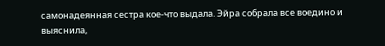самонадеянная сестра кое-что выдала. Эйра собрала все воедино и выяснила,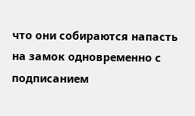что они собираются напасть на замок одновременно с подписанием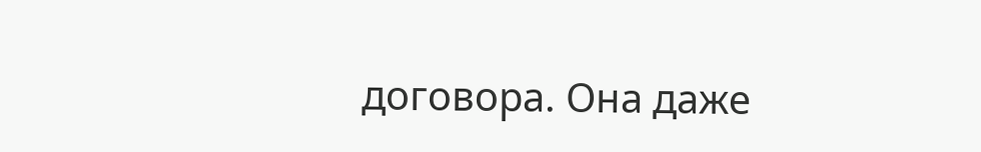договора. Она даже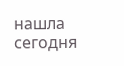нашла сегодня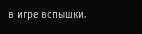в игре вспышки.